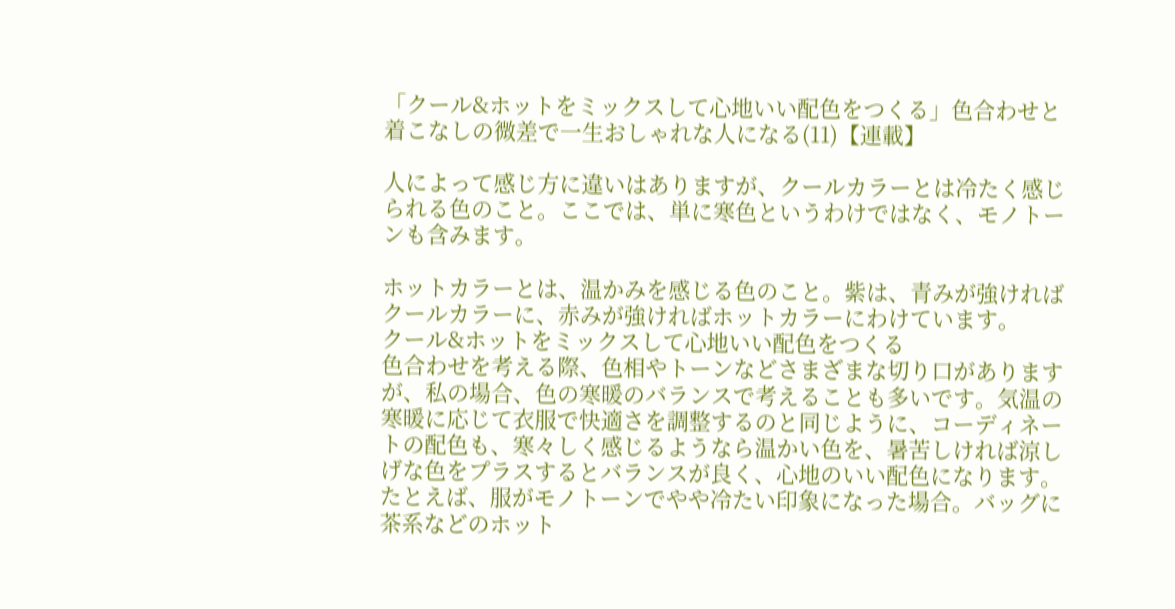「クール&ホットをミックスして心地いい配色をつくる」色合わせと着こなしの微差で一生おしゃれな人になる(11)【連載】

人によって感じ方に違いはありますが、クールカラーとは冷たく感じられる色のこと。ここでは、単に寒色というわけではなく、モノトーンも含みます。

ホットカラーとは、温かみを感じる色のこと。紫は、青みが強ければクールカラーに、赤みが強ければホットカラーにわけています。
クール&ホットをミックスして心地いい配色をつくる
色合わせを考える際、色相やトーンなどさまざまな切り口がありますが、私の場合、色の寒暖のバランスで考えることも多いです。気温の寒暖に応じて衣服で快適さを調整するのと同じように、コーディネートの配色も、寒々しく感じるようなら温かい色を、暑苦しければ涼しげな色をプラスするとバランスが良く、心地のいい配色になります。
たとえば、服がモノトーンでやや冷たい印象になった場合。バッグに茶系などのホット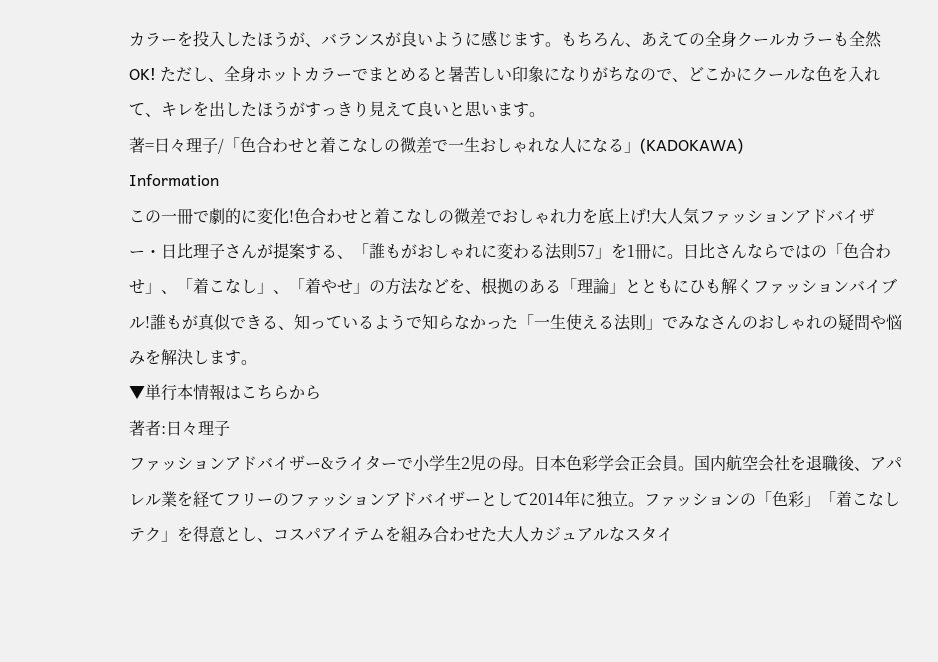カラーを投入したほうが、バランスが良いように感じます。もちろん、あえての全身クールカラーも全然OK! ただし、全身ホットカラーでまとめると暑苦しい印象になりがちなので、どこかにクールな色を入れて、キレを出したほうがすっきり見えて良いと思います。
著=日々理子/「色合わせと着こなしの微差で一生おしゃれな人になる」(KADOKAWA)
Information
この一冊で劇的に変化!色合わせと着こなしの微差でおしゃれ力を底上げ!大人気ファッションアドバイザー・日比理子さんが提案する、「誰もがおしゃれに変わる法則57」を1冊に。日比さんならではの「色合わせ」、「着こなし」、「着やせ」の方法などを、根拠のある「理論」とともにひも解くファッションバイブル!誰もが真似できる、知っているようで知らなかった「一生使える法則」でみなさんのおしゃれの疑問や悩みを解決します。
▼単行本情報はこちらから
著者:日々理子
ファッションアドバイザー&ライターで小学生2児の母。日本色彩学会正会員。国内航空会社を退職後、アパレル業を経てフリーのファッションアドバイザーとして2014年に独立。ファッションの「色彩」「着こなしテク」を得意とし、コスパアイテムを組み合わせた大人カジュアルなスタイ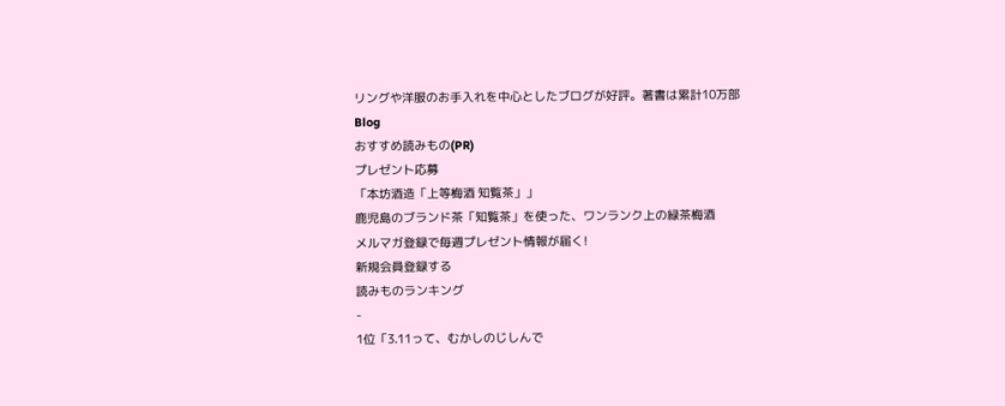リングや洋服のお手入れを中心としたブログが好評。著書は累計10万部
Blog
おすすめ読みもの(PR)
プレゼント応募
「本坊酒造「上等梅酒 知覧茶」」
鹿児島のブランド茶「知覧茶」を使った、ワンランク上の緑茶梅酒
メルマガ登録で毎週プレゼント情報が届く!
新規会員登録する
読みものランキング
-
1位「3.11って、むかしのじしんで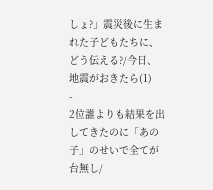しょ?」震災後に生まれた子どもたちに、どう伝える?/今日、地震がおきたら(1)
-
2位誰よりも結果を出してきたのに「あの子」のせいで全てが台無し/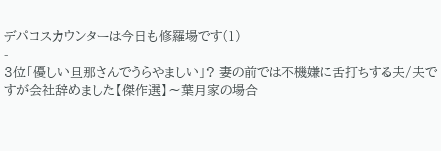デパコスカウンターは今日も修羅場です(1)
-
3位「優しい旦那さんでうらやましい」? 妻の前では不機嫌に舌打ちする夫/夫ですが会社辞めました【傑作選】〜葉月家の場合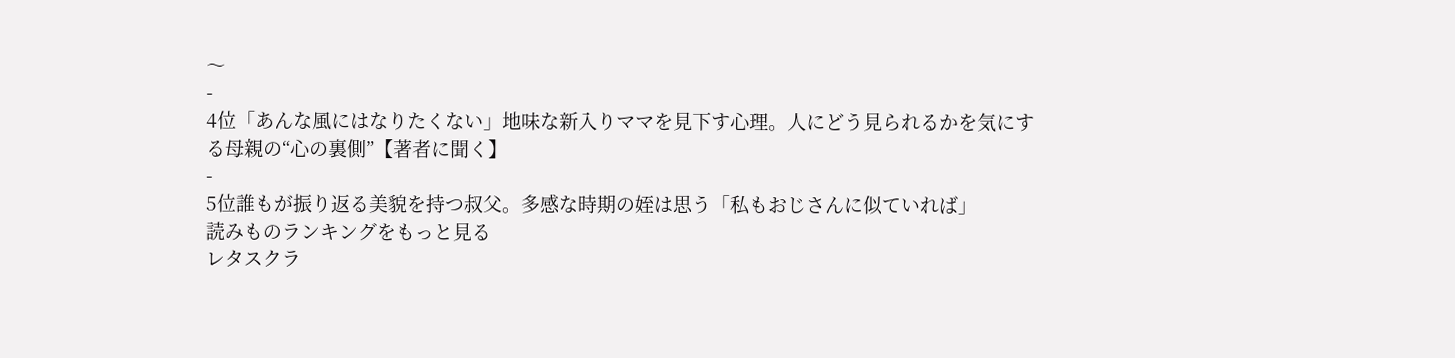〜
-
4位「あんな風にはなりたくない」地味な新入りママを見下す心理。人にどう見られるかを気にする母親の“心の裏側”【著者に聞く】
-
5位誰もが振り返る美貌を持つ叔父。多感な時期の姪は思う「私もおじさんに似ていれば」
読みものランキングをもっと見る
レタスクラ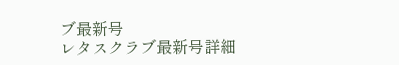ブ最新号
レタスクラブ最新号詳細